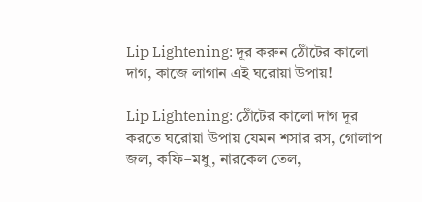Lip Lightening: দূর করুন ঠোঁটের কালো দাগ, কাজে লাগান এই ঘরোয়া উপায়!

Lip Lightening: ঠোঁটের কালো দাগ দূর করতে ঘরোয়া উপায় যেমন শসার রস, গোলাপ জল, কফি–মধু, নারকেল তেল,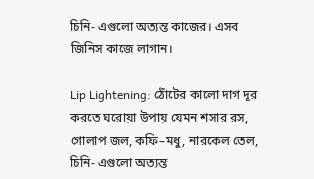চিনি- এগুলো অত্যন্ত কাজের। এসব জিনিস কাজে লাগান।

Lip Lightening: ঠোঁটের কালো দাগ দূর করতে ঘরোয়া উপায় যেমন শসার রস, গোলাপ জল, কফি–মধু, নারকেল তেল, চিনি- এগুলো অত্যন্ত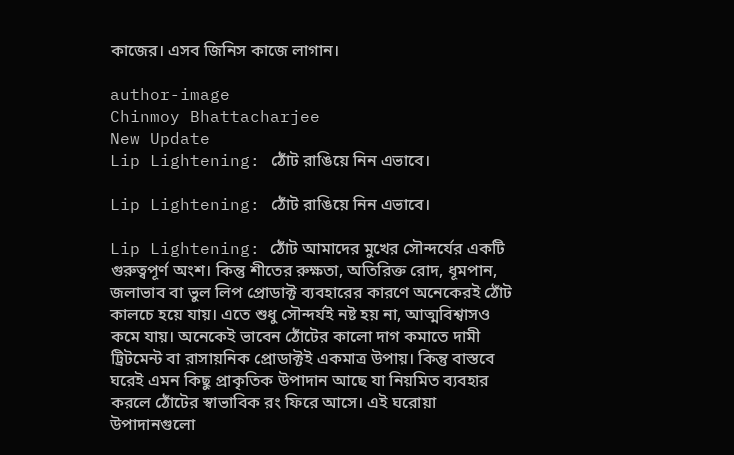কাজের। এসব জিনিস কাজে লাগান।

author-image
Chinmoy Bhattacharjee
New Update
Lip Lightening: ঠোঁট রাঙিয়ে নিন এভাবে।

Lip Lightening: ঠোঁট রাঙিয়ে নিন এভাবে।

Lip Lightening: ঠোঁট আমাদের মুখের সৌন্দর্যের একটি গুরুত্বপূর্ণ অংশ। কিন্তু শীতের রুক্ষতা, অতিরিক্ত রোদ, ধূমপান, জলাভাব বা ভুল লিপ প্রোডাক্ট ব্যবহারের কারণে অনেকেরই ঠোঁট কালচে হয়ে যায়। এতে শুধু সৌন্দর্যই নষ্ট হয় না, আত্মবিশ্বাসও কমে যায়। অনেকেই ভাবেন ঠোঁটের কালো দাগ কমাতে দামী ট্রিটমেন্ট বা রাসায়নিক প্রোডাক্টই একমাত্র উপায়। কিন্তু বাস্তবে ঘরেই এমন কিছু প্রাকৃতিক উপাদান আছে যা নিয়মিত ব্যবহার করলে ঠোঁটের স্বাভাবিক রং ফিরে আসে। এই ঘরোয়া উপাদানগুলো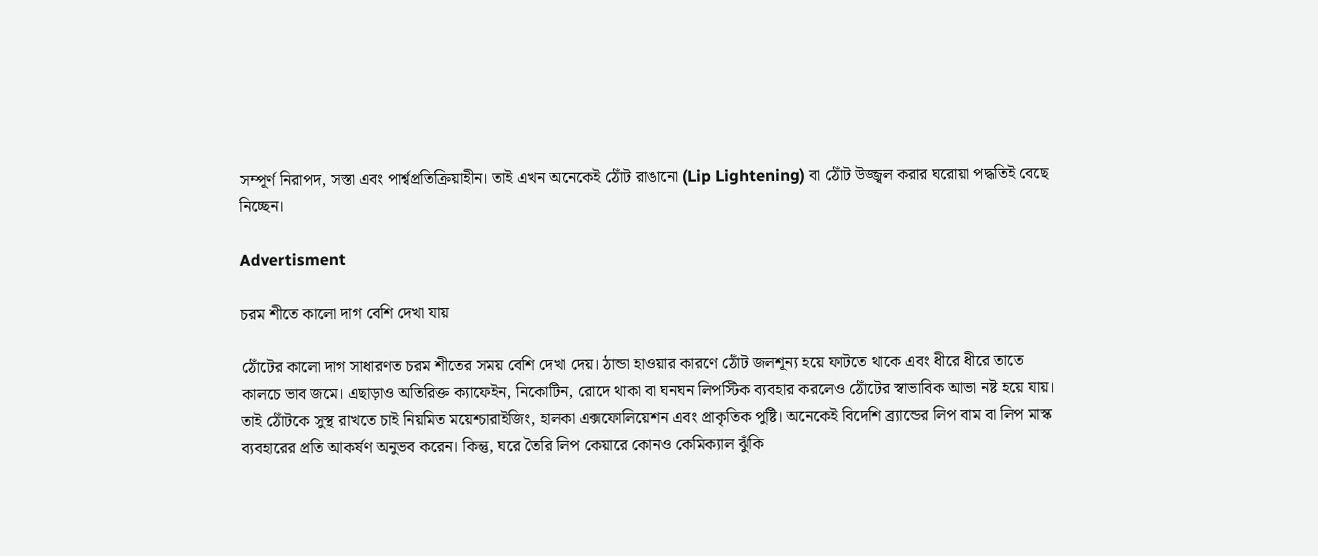সম্পূর্ণ নিরাপদ, সস্তা এবং পার্শ্বপ্রতিক্রিয়াহীন। তাই এখন অনেকেই ঠোঁট রাঙানো (Lip Lightening) বা ঠোঁট উজ্জ্বল করার ঘরোয়া পদ্ধতিই বেছে নিচ্ছেন।

Advertisment

চরম শীতে কালো দাগ বেশি দেখা যায়

ঠোঁটের কালো দাগ সাধারণত চরম শীতের সময় বেশি দেখা দেয়। ঠান্ডা হাওয়ার কারণে ঠোঁট জলশূন্য হয়ে ফাটতে থাকে এবং ধীরে ধীরে তাতে কালচে ভাব জমে। এছাড়াও অতিরিক্ত ক্যাফেইন, নিকোটিন, রোদে থাকা বা ঘনঘন লিপস্টিক ব্যবহার করলেও ঠোঁটের স্বাভাবিক আভা নষ্ট হয়ে যায়। তাই ঠোঁটকে সুস্থ রাখতে চাই নিয়মিত ময়েশ্চারাইজিং, হালকা এক্সফোলিয়েশন এবং প্রাকৃতিক পুষ্টি। অনেকেই বিদেশি ব্র্যান্ডের লিপ বাম বা লিপ মাস্ক ব্যবহারের প্রতি আকর্ষণ অনুভব করেন। কিন্তু, ঘরে তৈরি লিপ কেয়ারে কোনও কেমিক্যাল ঝুঁকি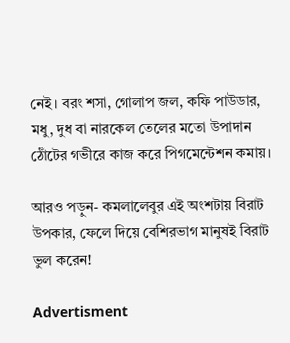নেই। বরং শসা, গোলাপ জল, কফি পাউডার, মধু, দুধ বা নারকেল তেলের মতো উপাদান ঠোঁটের গভীরে কাজ করে পিগমেন্টেশন কমায়।

আরও পড়ুন- কমলালেবুর এই অংশটায় বিরাট উপকার, ফেলে দিয়ে বেশিরভাগ মানুষই বিরাট ভুল করেন!

Advertisment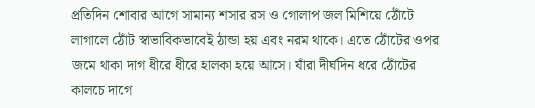প্রতিদিন শোবার আগে সামান্য শসার রস ও গোলাপ জল মিশিয়ে ঠোঁটে লাগালে ঠোঁট স্বাভাবিকভাবেই ঠান্ডা হয় এবং নরম থাকে। এতে ঠোঁটের ওপর জমে থাকা দাগ ধীরে ধীরে হালকা হয়ে আসে। যাঁরা দীর্ঘদিন ধরে ঠোঁটের কালচে দাগে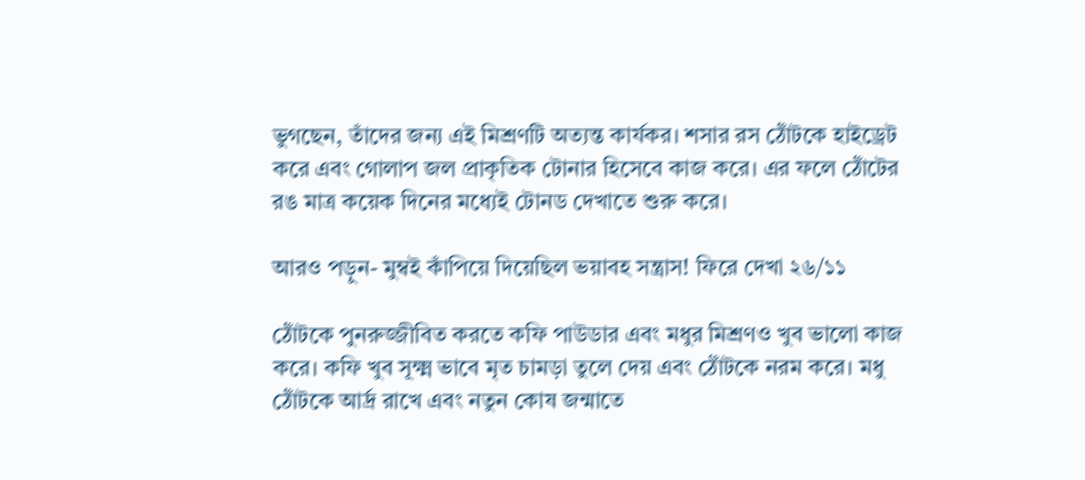ভুগছেন, তাঁদের জন্য এই মিশ্রণটি অত্যন্ত কার্যকর। শসার রস ঠোঁটকে হাইড্রেট করে এবং গোলাপ জল প্রাকৃতিক টোনার হিসেবে কাজ করে। এর ফলে ঠোঁটের রঙ মাত্র কয়েক দিনের মধ্যেই টোনড দেখাতে শুরু করে।

আরও পড়ুন- মুম্বই কাঁপিয়ে দিয়েছিল ভয়াবহ সন্ত্রাস! ফিরে দেখা ২৬/১১

ঠোঁটকে পুনরুজ্জীবিত করতে কফি পাউডার এবং মধুর মিশ্রণও খুব ভালো কাজ করে। কফি খুব সূক্ষ্ম ভাবে মৃত চামড়া তুলে দেয় এবং ঠোঁটকে নরম করে। মধু ঠোঁটকে আর্দ্র রাখে এবং নতুন কোষ জন্মাতে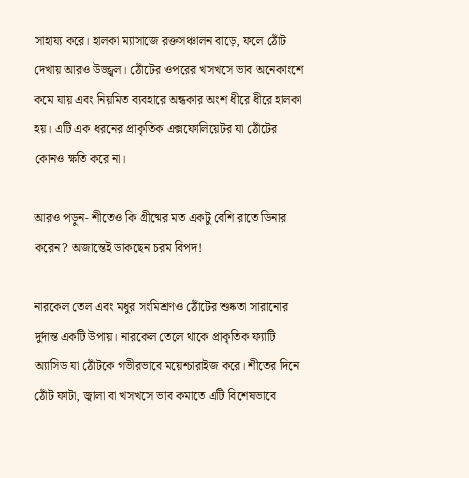সাহায্য করে। হালকা ম্যাসাজে রক্তসঞ্চালন বাড়ে, ফলে ঠোঁট দেখায় আরও উজ্জ্বল। ঠোঁটের ওপরের খসখসে ভাব অনেকাংশে কমে যায় এবং নিয়মিত ব্যবহারে অন্ধকার অংশ ধীরে ধীরে হালকা হয়। এটি এক ধরনের প্রাকৃতিক এক্সফোলিয়েটর যা ঠোঁটের কোনও ক্ষতি করে না।

আরও পড়ুন- শীতেও কি গ্রীষ্মের মত একটু বেশি রাতে ডিনার করেন? অজান্তেই ডাকছেন চরম বিপদ!

নারকেল তেল এবং মধুর সংমিশ্রণও ঠোঁটের শুষ্কতা সারানোর দুর্দান্ত একটি উপায়। নারকেল তেলে থাকে প্রাকৃতিক ফ্যাটি অ্যাসিড যা ঠোঁটকে গভীরভাবে ময়েশ্চারাইজ করে। শীতের দিনে ঠোঁট ফাটা, জ্বালা বা খসখসে ভাব কমাতে এটি বিশেষভাবে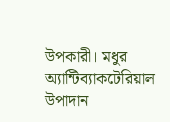উপকারী। মধুর অ্যান্টিব্যাকটেরিয়াল উপাদান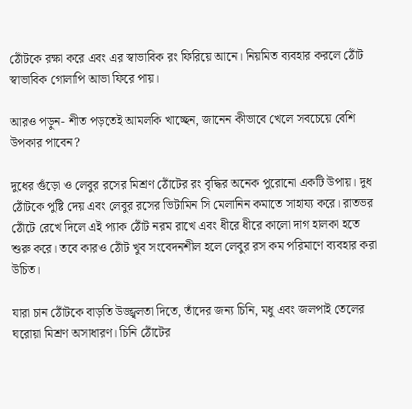ঠোঁটকে রক্ষা করে এবং এর স্বাভাবিক রং ফিরিয়ে আনে। নিয়মিত ব্যবহার করলে ঠোঁট স্বাভাবিক গোলাপি আভা ফিরে পায়।

আরও পড়ুন- শীত পড়তেই আমলকি খাচ্ছেন, জানেন কীভাবে খেলে সবচেয়ে বেশি উপকার পাবেন?

দুধের গুঁড়ো ও লেবুর রসের মিশ্রণ ঠোঁটের রং বৃদ্ধির অনেক পুরোনো একটি উপায়। দুধ ঠোঁটকে পুষ্টি দেয় এবং লেবুর রসের ভিটামিন সি মেলানিন কমাতে সাহায্য করে। রাতভর ঠোঁটে রেখে দিলে এই প্যাক ঠোঁট নরম রাখে এবং ধীরে ধীরে কালো দাগ হালকা হতে শুরু করে। তবে কারও ঠোঁট খুব সংবেদনশীল হলে লেবুর রস কম পরিমাণে ব্যবহার করা উচিত।

যারা চান ঠোঁটকে বাড়তি উজ্জ্বলতা দিতে, তাঁদের জন্য চিনি, মধু এবং জলপাই তেলের ঘরোয়া মিশ্রণ অসাধারণ। চিনি ঠোঁটের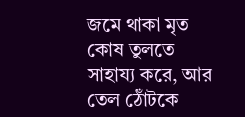জমে থাকা মৃত কোষ তুলতে সাহায্য করে, আর তেল ঠোঁটকে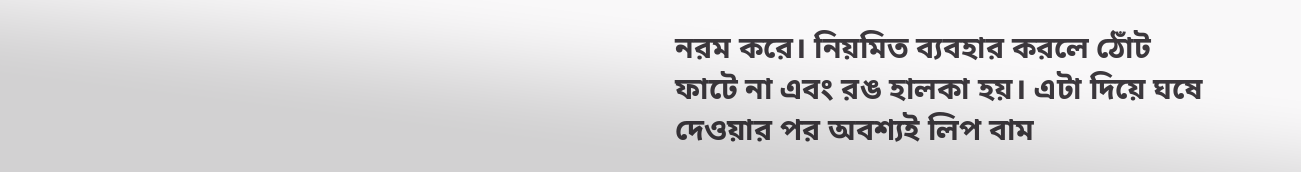নরম করে। নিয়মিত ব্যবহার করলে ঠোঁট ফাটে না এবং রঙ হালকা হয়। এটা দিয়ে ঘষে দেওয়ার পর অবশ্যই লিপ বাম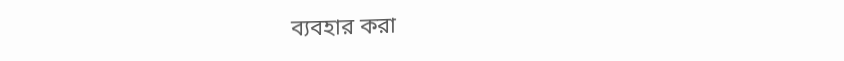ব্যবহার করা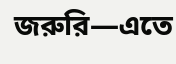জরুরি—এতে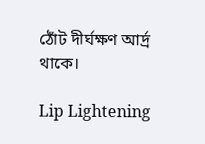ঠোঁট দীর্ঘক্ষণ আর্দ্র থাকে।

Lip Lightening